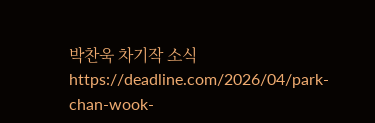박찬욱 차기작 소식
https://deadline.com/2026/04/park-chan-wook-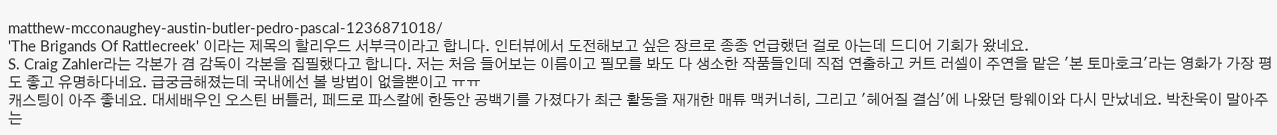matthew-mcconaughey-austin-butler-pedro-pascal-1236871018/
'The Brigands Of Rattlecreek' 이라는 제목의 할리우드 서부극이라고 합니다. 인터뷰에서 도전해보고 싶은 장르로 종종 언급했던 걸로 아는데 드디어 기회가 왔네요.
S. Craig Zahler라는 각본가 겸 감독이 각본을 집필했다고 합니다. 저는 처음 들어보는 이름이고 필모를 봐도 다 생소한 작품들인데 직접 연출하고 커트 러셀이 주연을 맡은 '본 토마호크'라는 영화가 가장 평도 좋고 유명하다네요. 급궁금해졌는데 국내에선 볼 방법이 없을뿐이고 ㅠㅠ
캐스팅이 아주 좋네요. 대세배우인 오스틴 버틀러, 페드로 파스칼에 한동안 공백기를 가졌다가 최근 활동을 재개한 매튜 맥커너히, 그리고 '헤어질 결심'에 나왔던 탕웨이와 다시 만났네요. 박찬욱이 말아주는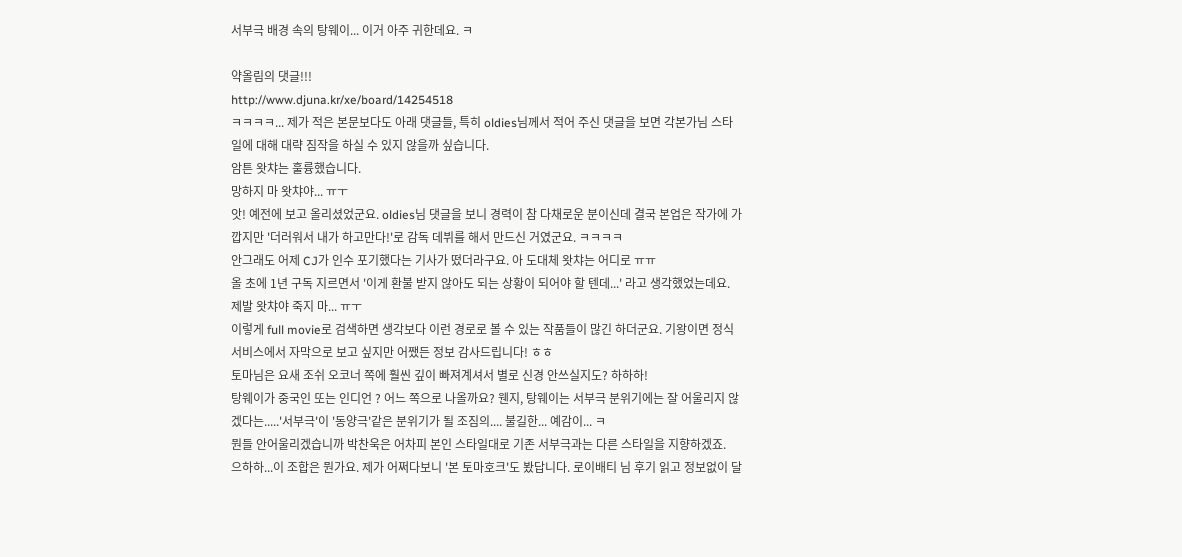서부극 배경 속의 탕웨이... 이거 아주 귀한데요. ㅋ

약올림의 댓글!!!
http://www.djuna.kr/xe/board/14254518
ㅋㅋㅋㅋ... 제가 적은 본문보다도 아래 댓글들, 특히 oldies님께서 적어 주신 댓글을 보면 각본가님 스타일에 대해 대략 짐작을 하실 수 있지 않을까 싶습니다.
암튼 왓챠는 훌륭했습니다.
망하지 마 왓챠야... ㅠㅜ
앗! 예전에 보고 올리셨었군요. oldies님 댓글을 보니 경력이 참 다채로운 분이신데 결국 본업은 작가에 가깝지만 '더러워서 내가 하고만다!'로 감독 데뷔를 해서 만드신 거였군요. ㅋㅋㅋㅋ
안그래도 어제 CJ가 인수 포기했다는 기사가 떴더라구요. 아 도대체 왓챠는 어디로 ㅠㅠ
올 초에 1년 구독 지르면서 '이게 환불 받지 않아도 되는 상황이 되어야 할 텐데...' 라고 생각했었는데요. 제발 왓챠야 죽지 마... ㅠㅜ
이렇게 full movie로 검색하면 생각보다 이런 경로로 볼 수 있는 작품들이 많긴 하더군요. 기왕이면 정식 서비스에서 자막으로 보고 싶지만 어쨌든 정보 감사드립니다! ㅎㅎ
토마님은 요새 조쉬 오코너 쪽에 훨씬 깊이 빠져계셔서 별로 신경 안쓰실지도? 하하하!
탕웨이가 중국인 또는 인디언 ? 어느 쪽으로 나올까요? 웬지, 탕웨이는 서부극 분위기에는 잘 어울리지 않겠다는.....'서부극'이 '동양극'같은 분위기가 될 조짐의.... 불길한... 예감이... ㅋ
뭔들 안어울리겠습니까 박찬욱은 어차피 본인 스타일대로 기존 서부극과는 다른 스타일을 지향하겠죠.
으하하...이 조합은 뭔가요. 제가 어쩌다보니 '본 토마호크'도 봤답니다. 로이배티 님 후기 읽고 정보없이 달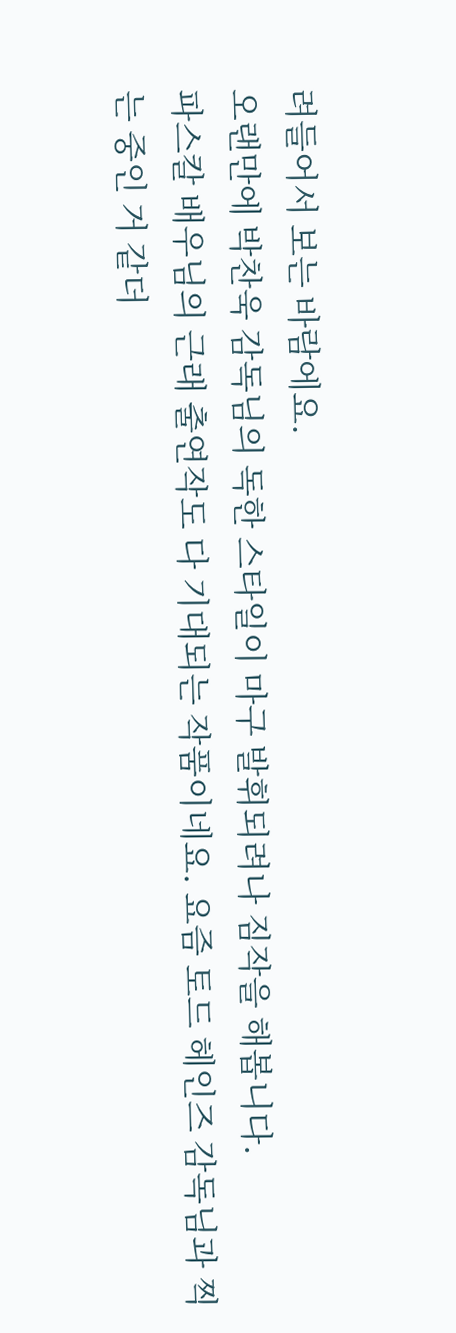려들어서 보는 바람에요.
오랜만에 박찬욱 감독님의 독한 스타일이 마구 발휘되려나 짐작을 해봅니다.
파스칼 배우님의 근래 출연작도 다 기대되는 작품이네요. 요즘 토드 헤인즈 감독님과 찍는 중인 거 같더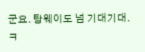군요. 탕웨이도 넘 기대기대.ㅋ